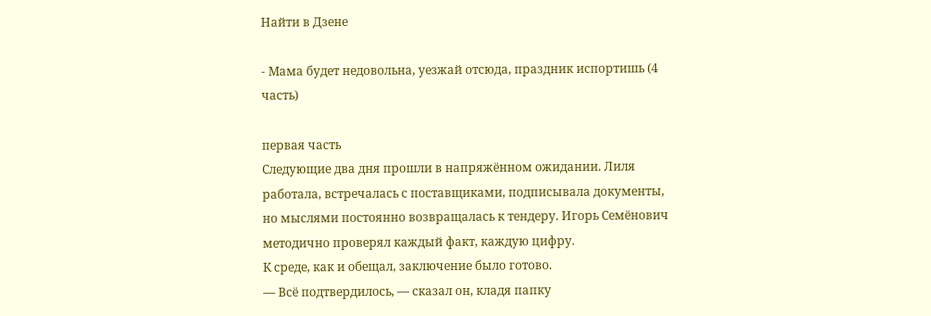Найти в Дзене

- Мама будет недовольна, уезжай отсюда, праздник испортишь (4 часть)

первая часть
Следующие два дня прошли в напряжённом ожидании. Лиля работала, встречалась с поставщиками, подписывала документы, но мыслями постоянно возвращалась к тендеру. Игорь Семёнович методично проверял каждый факт, каждую цифру.
К среде, как и обещал, заключение было готово.
— Всё подтвердилось, — сказал он, кладя папку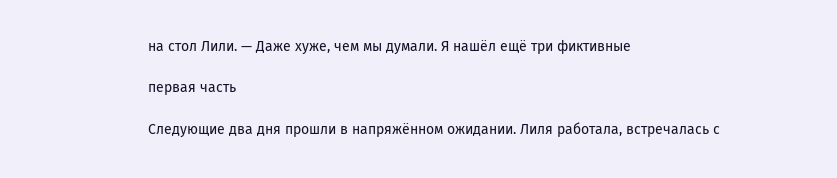на стол Лили. — Даже хуже, чем мы думали. Я нашёл ещё три фиктивные

первая часть

Следующие два дня прошли в напряжённом ожидании. Лиля работала, встречалась с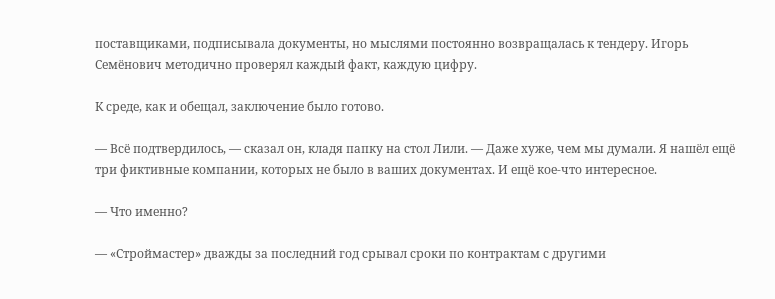поставщиками, подписывала документы, но мыслями постоянно возвращалась к тендеру. Игорь Семёнович методично проверял каждый факт, каждую цифру.

К среде, как и обещал, заключение было готово.

— Всё подтвердилось, — сказал он, кладя папку на стол Лили. — Даже хуже, чем мы думали. Я нашёл ещё три фиктивные компании, которых не было в ваших документах. И ещё кое-что интересное.

— Что именно?

— «Строймастер» дважды за последний год срывал сроки по контрактам с другими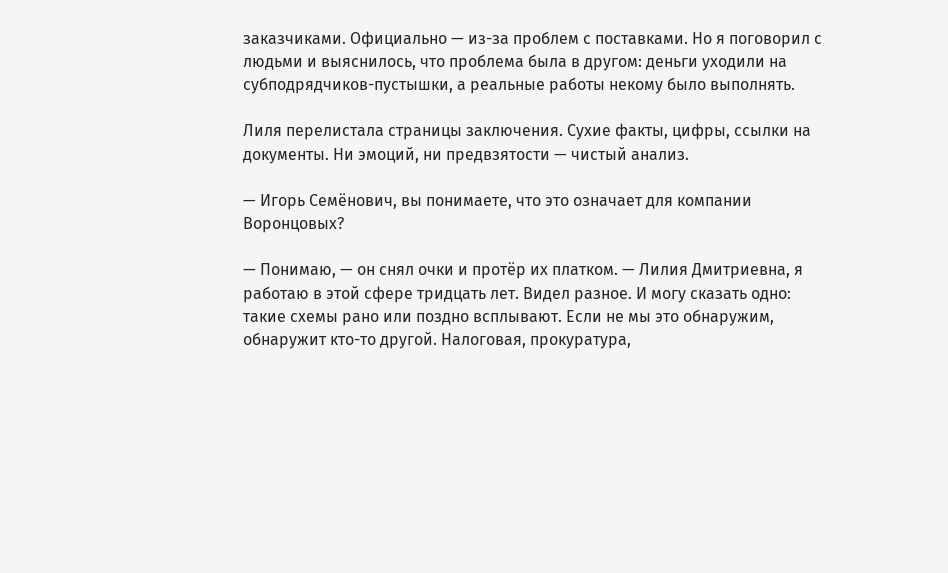заказчиками. Официально — из-за проблем с поставками. Но я поговорил с людьми и выяснилось, что проблема была в другом: деньги уходили на субподрядчиков-пустышки, а реальные работы некому было выполнять.

Лиля перелистала страницы заключения. Сухие факты, цифры, ссылки на документы. Ни эмоций, ни предвзятости — чистый анализ.

— Игорь Семёнович, вы понимаете, что это означает для компании Воронцовых?

— Понимаю, — он снял очки и протёр их платком. — Лилия Дмитриевна, я работаю в этой сфере тридцать лет. Видел разное. И могу сказать одно: такие схемы рано или поздно всплывают. Если не мы это обнаружим, обнаружит кто-то другой. Налоговая, прокуратура,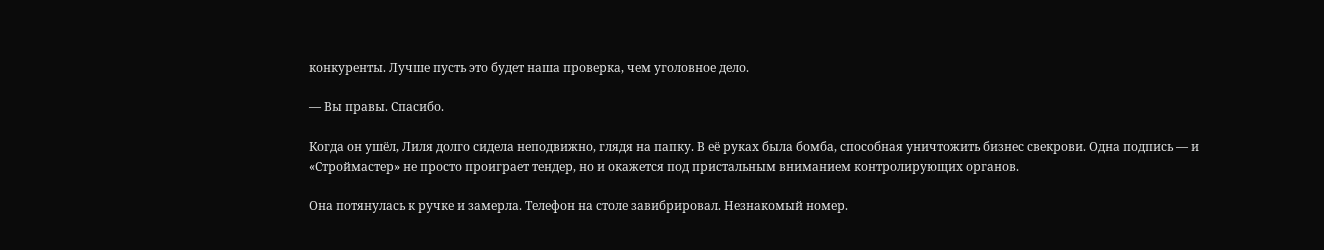конкуренты. Лучше пусть это будет наша проверка, чем уголовное дело.

— Вы правы. Спасибо.

Когда он ушёл, Лиля долго сидела неподвижно, глядя на папку. В её руках была бомба, способная уничтожить бизнес свекрови. Одна подпись — и «Строймастер» не просто проиграет тендер, но и окажется под пристальным вниманием контролирующих органов.

Она потянулась к ручке и замерла. Телефон на столе завибрировал. Незнакомый номер.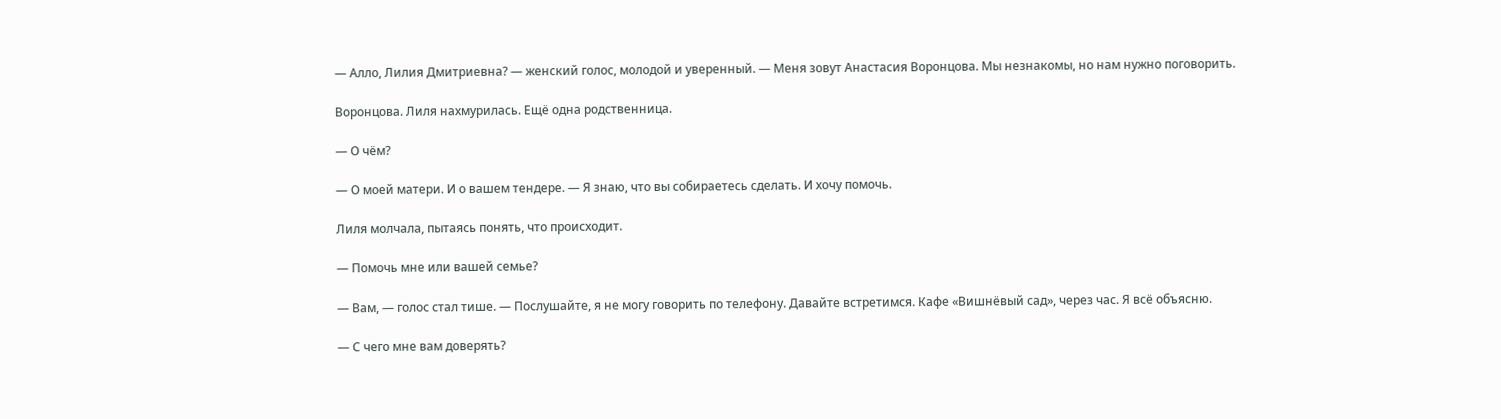— Алло, Лилия Дмитриевна? — женский голос, молодой и уверенный. — Меня зовут Анастасия Воронцова. Мы незнакомы, но нам нужно поговорить.

Воронцова. Лиля нахмурилась. Ещё одна родственница.

— О чём?

— О моей матери. И о вашем тендере. — Я знаю, что вы собираетесь сделать. И хочу помочь.

Лиля молчала, пытаясь понять, что происходит.

— Помочь мне или вашей семье?

— Вам, — голос стал тише. — Послушайте, я не могу говорить по телефону. Давайте встретимся. Кафе «Вишнёвый сад», через час. Я всё объясню.

— С чего мне вам доверять?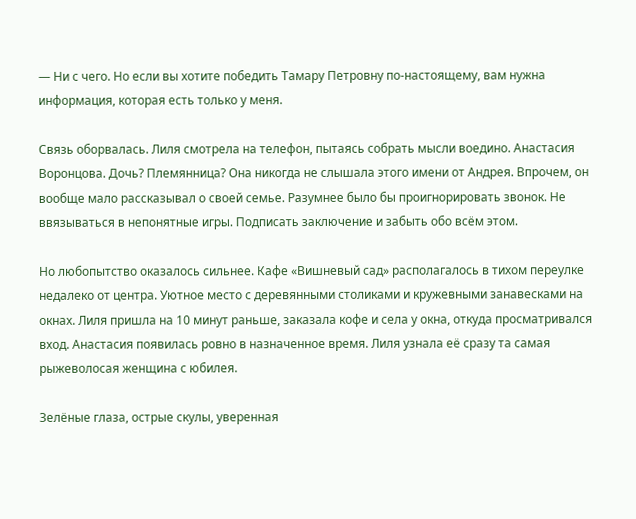— Ни с чего. Но если вы хотите победить Тамару Петровну по-настоящему, вам нужна информация, которая есть только у меня.

Связь оборвалась. Лиля смотрела на телефон, пытаясь собрать мысли воедино. Анастасия Воронцова. Дочь? Племянница? Она никогда не слышала этого имени от Андрея. Впрочем, он вообще мало рассказывал о своей семье. Разумнее было бы проигнорировать звонок. Не ввязываться в непонятные игры. Подписать заключение и забыть обо всём этом.

Но любопытство оказалось сильнее. Кафе «Вишневый сад» располагалось в тихом переулке недалеко от центра. Уютное место с деревянными столиками и кружевными занавесками на окнах. Лиля пришла на 10 минут раньше, заказала кофе и села у окна, откуда просматривался вход. Анастасия появилась ровно в назначенное время. Лиля узнала её сразу та самая рыжеволосая женщина с юбилея.

Зелёные глаза, острые скулы, уверенная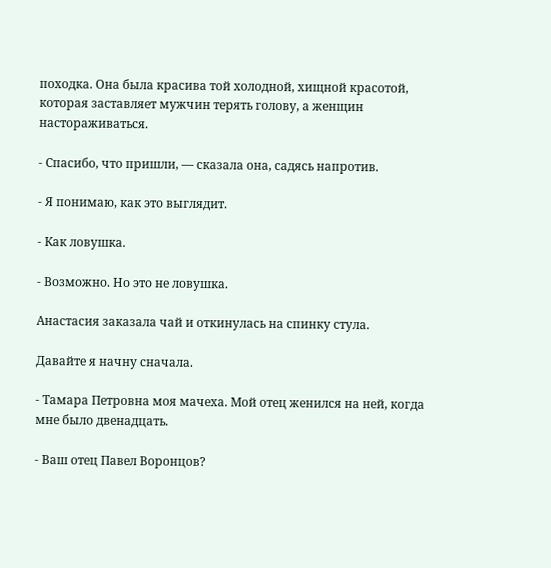походка. Она была красива той холодной, хищной красотой, которая заставляет мужчин терять голову, а женщин настораживаться.

- Спасибо, что пришли, — сказала она, садясь напротив.

- Я понимаю, как это выглядит.

- Как ловушка.

- Возможно. Но это не ловушка.

Анастасия заказала чай и откинулась на спинку стула.

Давайте я начну сначала.

- Тамара Петровна моя мачеха. Мой отец женился на ней, когда мне было двенадцать.

- Ваш отец Павел Воронцов?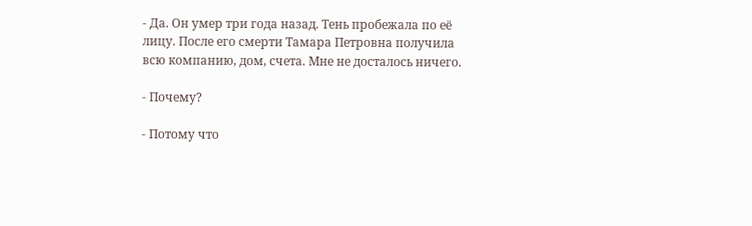- Да. Он умер три года назад. Тень пробежала по её лицу. После его смерти Тамара Петровна получила всю компанию, дом, счета. Мне не досталось ничего.

- Почему?

- Потому что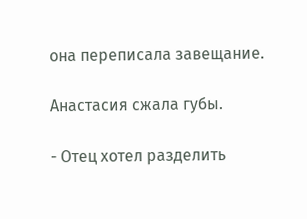она переписала завещание.

Анастасия сжала губы.

- Отец хотел разделить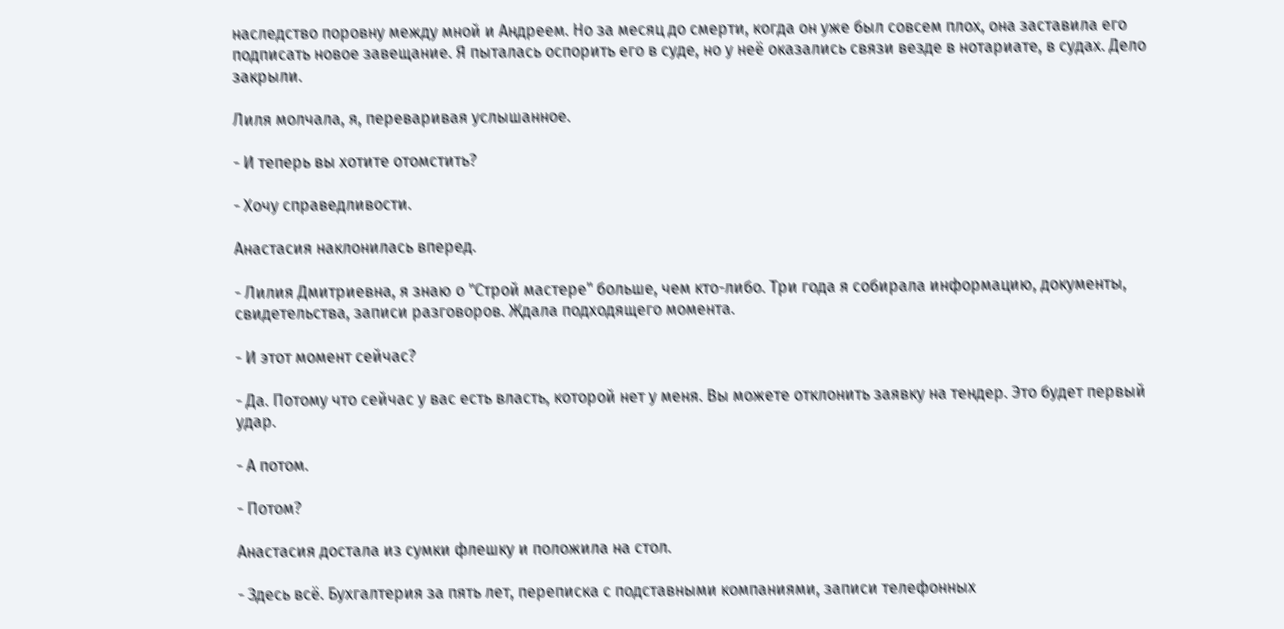наследство поровну между мной и Андреем. Но за месяц до смерти, когда он уже был совсем плох, она заставила его подписать новое завещание. Я пыталась оспорить его в суде, но у неё оказались связи везде в нотариате, в судах. Дело закрыли.

Лиля молчала, я, переваривая услышанное.

- И теперь вы хотите отомстить?

- Хочу справедливости.

Анастасия наклонилась вперед.

- Лилия Дмитриевна, я знаю о "Строй мастере" больше, чем кто-либо. Три года я собирала информацию, документы, свидетельства, записи разговоров. Ждала подходящего момента.

- И этот момент сейчас?

- Да. Потому что сейчас у вас есть власть, которой нет у меня. Вы можете отклонить заявку на тендер. Это будет первый удар.

- А потом.

- Потом?

Анастасия достала из сумки флешку и положила на стол.

- Здесь всё. Бухгалтерия за пять лет, переписка с подставными компаниями, записи телефонных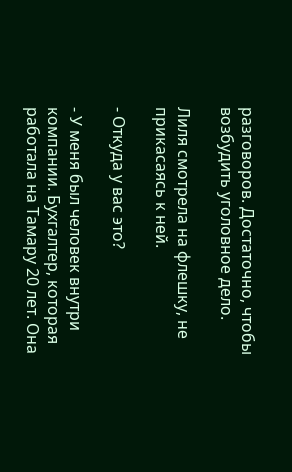разговоров. Достаточно, чтобы возбудить уголовное дело.

Лиля смотрела на флешку, не прикасаясь к ней.

- Откуда у вас это?

- У меня был человек внутри компании. Бухгалтер, которая работала на Тамару 20 лет. Она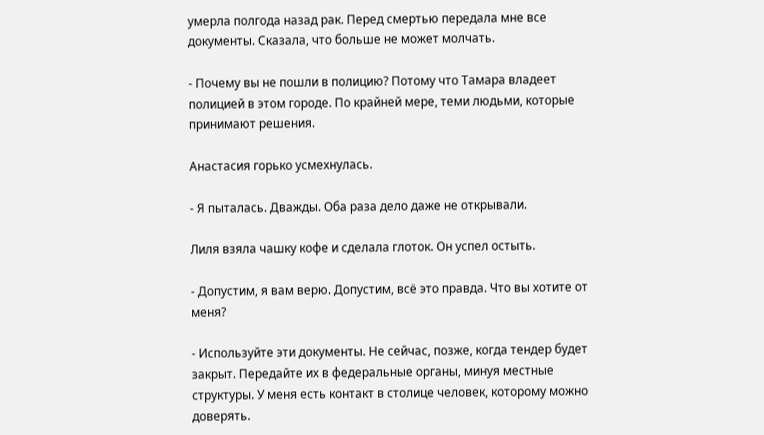умерла полгода назад рак. Перед смертью передала мне все документы. Сказала, что больше не может молчать.

- Почему вы не пошли в полицию? Потому что Тамара владеет полицией в этом городе. По крайней мере, теми людьми, которые принимают решения.

Анастасия горько усмехнулась.

- Я пыталась. Дважды. Оба раза дело даже не открывали.

Лиля взяла чашку кофе и сделала глоток. Он успел остыть.

- Допустим, я вам верю. Допустим, всё это правда. Что вы хотите от меня?

- Используйте эти документы. Не сейчас, позже, когда тендер будет закрыт. Передайте их в федеральные органы, минуя местные структуры. У меня есть контакт в столице человек, которому можно доверять.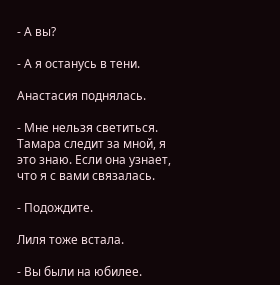- А вы?

- А я останусь в тени.

Анастасия поднялась.

- Мне нельзя светиться. Тамара следит за мной, я это знаю. Если она узнает, что я с вами связалась.

- Подождите.

Лиля тоже встала.

- Вы были на юбилее.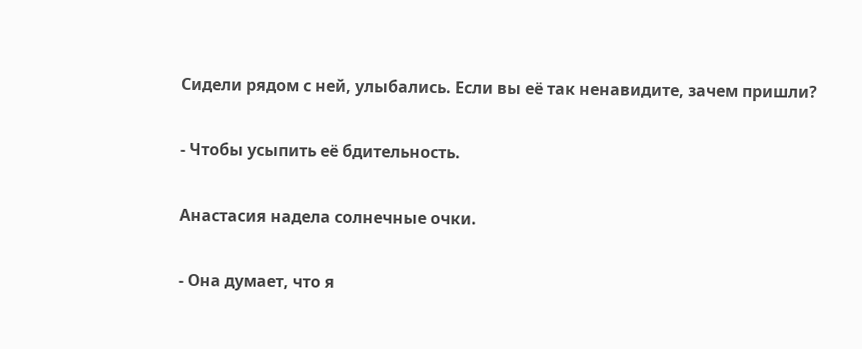Сидели рядом с ней, улыбались. Если вы её так ненавидите, зачем пришли?

- Чтобы усыпить её бдительность.

Анастасия надела солнечные очки.

- Она думает, что я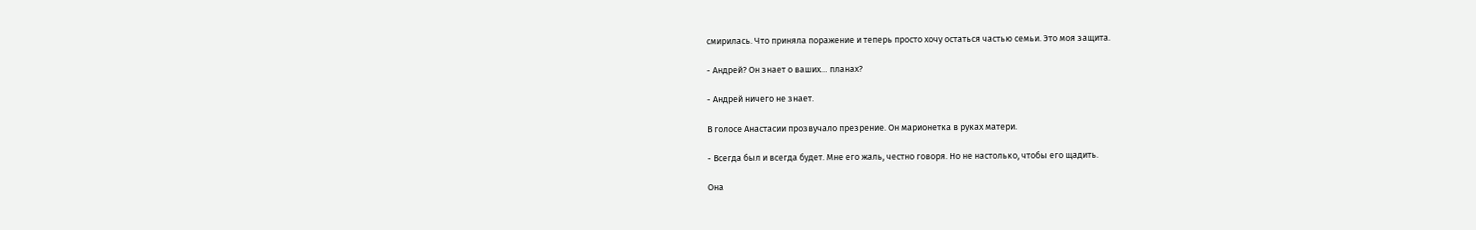смирилась. Что приняла поражение и теперь просто хочу остаться частью семьи. Это моя защита.

- Андрей? Он знает о ваших… планах?

- Андрей ничего не знает.

В голосе Анастасии прозвучало презрение. Он марионетка в руках матери.

- Всегда был и всегда будет. Мне его жаль, честно говоря. Но не настолько, чтобы его щадить.

Она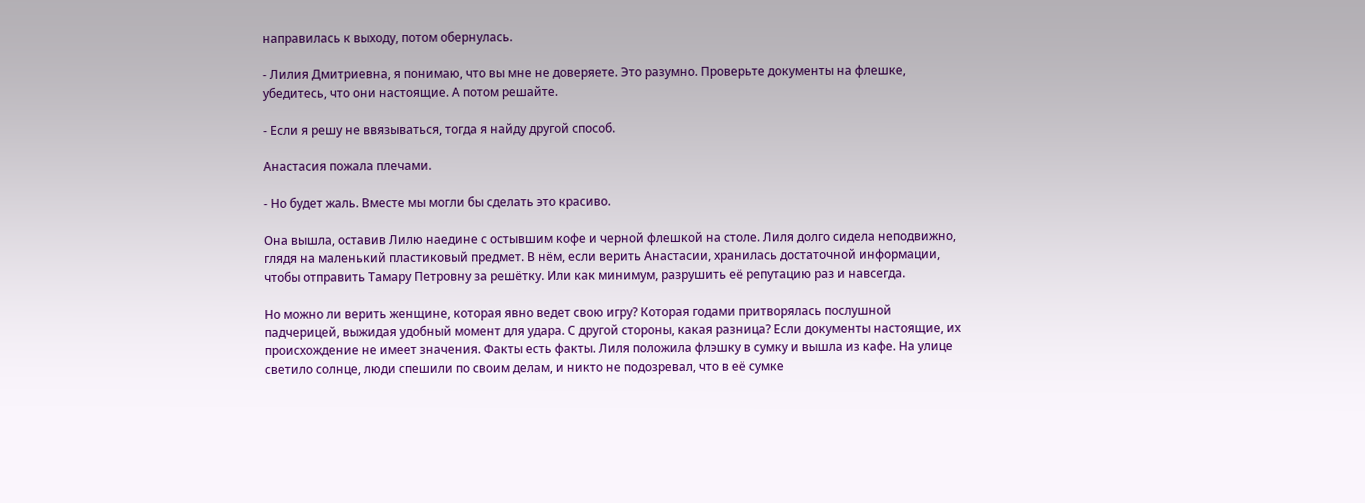направилась к выходу, потом обернулась.

- Лилия Дмитриевна, я понимаю, что вы мне не доверяете. Это разумно. Проверьте документы на флешке, убедитесь, что они настоящие. А потом решайте.

- Если я решу не ввязываться, тогда я найду другой способ.

Анастасия пожала плечами.

- Но будет жаль. Вместе мы могли бы сделать это красиво.

Она вышла, оставив Лилю наедине с остывшим кофе и черной флешкой на столе. Лиля долго сидела неподвижно, глядя на маленький пластиковый предмет. В нём, если верить Анастасии, хранилась достаточной информации, чтобы отправить Тамару Петровну за решётку. Или как минимум, разрушить её репутацию раз и навсегда.

Но можно ли верить женщине, которая явно ведет свою игру? Которая годами притворялась послушной падчерицей, выжидая удобный момент для удара. С другой стороны, какая разница? Если документы настоящие, их происхождение не имеет значения. Факты есть факты. Лиля положила флэшку в сумку и вышла из кафе. На улице светило солнце, люди спешили по своим делам, и никто не подозревал, что в её сумке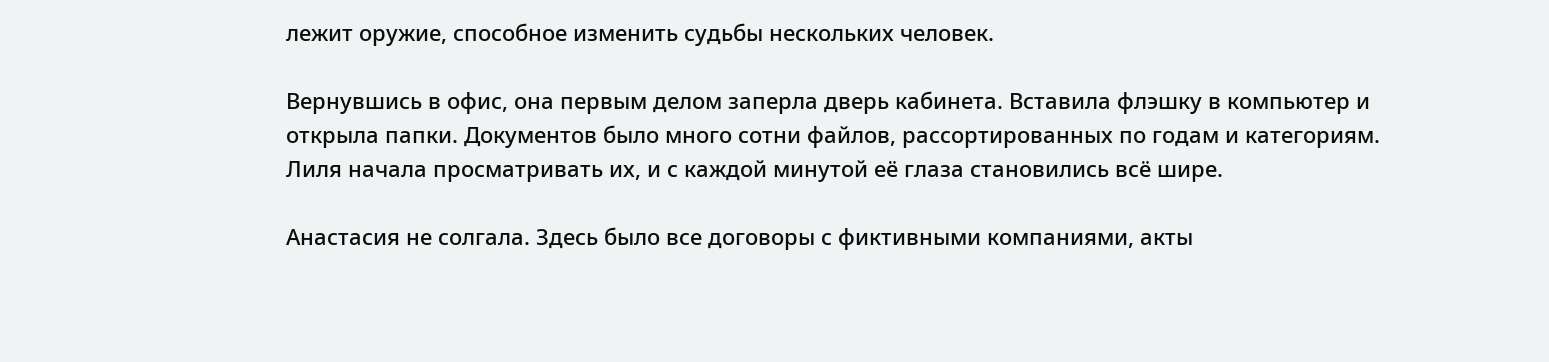лежит оружие, способное изменить судьбы нескольких человек.

Вернувшись в офис, она первым делом заперла дверь кабинета. Вставила флэшку в компьютер и открыла папки. Документов было много сотни файлов, рассортированных по годам и категориям. Лиля начала просматривать их, и с каждой минутой её глаза становились всё шире.

Анастасия не солгала. Здесь было все договоры с фиктивными компаниями, акты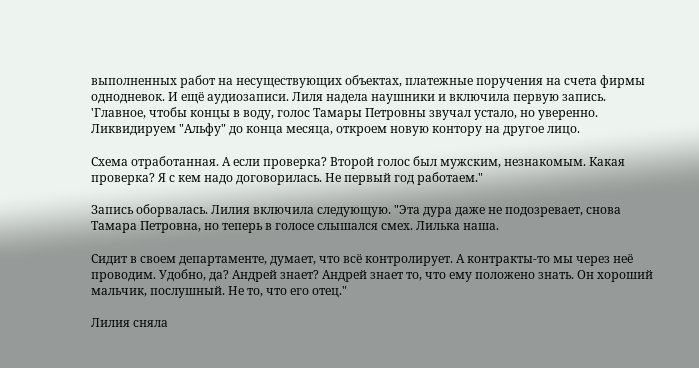выполненных работ на несуществующих объектах, платежные поручения на счета фирмы однодневок. И ещё аудиозаписи. Лиля надела наушники и включила первую запись. 'Главное, чтобы концы в воду, голос Тамары Петровны звучал устало, но уверенно. Ликвидируем "Альфу" до конца месяца, откроем новую контору на другое лицо.

Схема отработанная. А если проверка? Второй голос был мужским, незнакомым. Какая проверка? Я с кем надо договорилась. Не первый год работаем."

Запись оборвалась. Лилия включила следующую. "Эта дура даже не подозревает, снова Тамара Петровна, но теперь в голосе слышался смех. Лилька наша.

Сидит в своем департаменте, думает, что всё контролирует. А контракты-то мы через неё проводим. Удобно, да? Андрей знает? Андрей знает то, что ему положено знать. Он хороший мальчик, послушный. Не то, что его отец."

Лилия сняла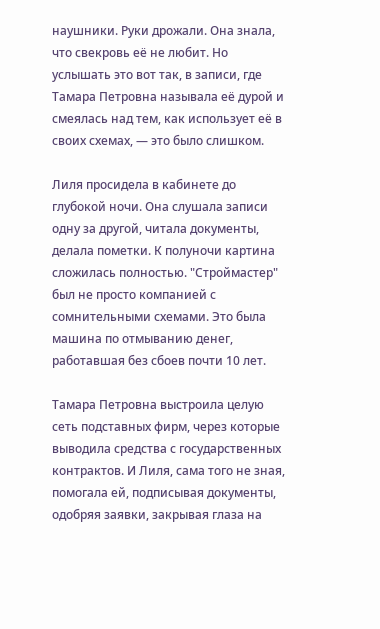наушники. Руки дрожали. Она знала, что свекровь её не любит. Но услышать это вот так, в записи, где Тамара Петровна называла её дурой и смеялась над тем, как использует её в своих схемах, — это было слишком.

Лиля просидела в кабинете до глубокой ночи. Она слушала записи одну за другой, читала документы, делала пометки. К полуночи картина сложилась полностью. "Строймастер" был не просто компанией с сомнительными схемами. Это была машина по отмыванию денег, работавшая без сбоев почти 10 лет.

Тамара Петровна выстроила целую сеть подставных фирм, через которые выводила средства с государственных контрактов. И Лиля, сама того не зная, помогала ей, подписывая документы, одобряя заявки, закрывая глаза на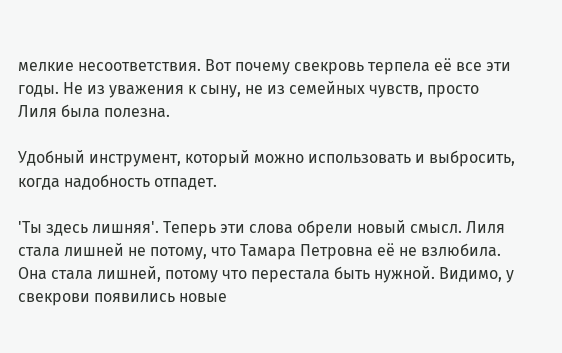мелкие несоответствия. Вот почему свекровь терпела её все эти годы. Не из уважения к сыну, не из семейных чувств, просто Лиля была полезна.

Удобный инструмент, который можно использовать и выбросить, когда надобность отпадет.

'Ты здесь лишняя'. Теперь эти слова обрели новый смысл. Лиля стала лишней не потому, что Тамара Петровна её не взлюбила. Она стала лишней, потому что перестала быть нужной. Видимо, у свекрови появились новые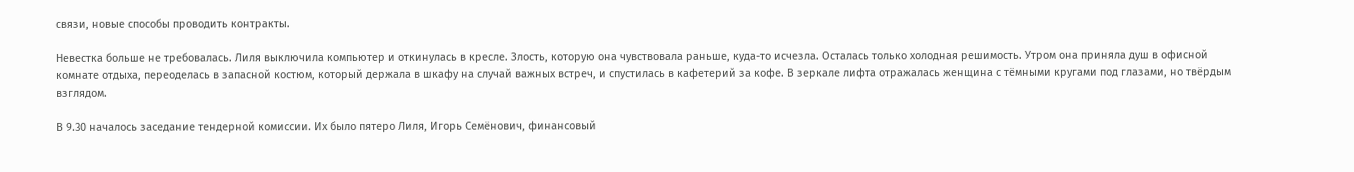связи, новые способы проводить контракты.

Невестка больше не требовалась. Лиля выключила компьютер и откинулась в кресле. Злость, которую она чувствовала раньше, куда-то исчезла. Осталась только холодная решимость. Утром она приняла душ в офисной комнате отдыха, переоделась в запасной костюм, который держала в шкафу на случай важных встреч, и спустилась в кафетерий за кофе. В зеркале лифта отражалась женщина с тёмными кругами под глазами, но твёрдым взглядом.

В 9.30 началось заседание тендерной комиссии. Их было пятеро Лиля, Игорь Семёнович, финансовый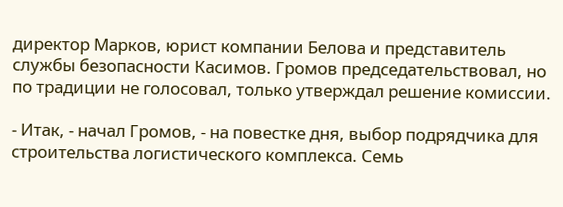директор Марков, юрист компании Белова и представитель службы безопасности Касимов. Громов председательствовал, но по традиции не голосовал, только утверждал решение комиссии.

- Итак, - начал Громов, - на повестке дня, выбор подрядчика для строительства логистического комплекса. Семь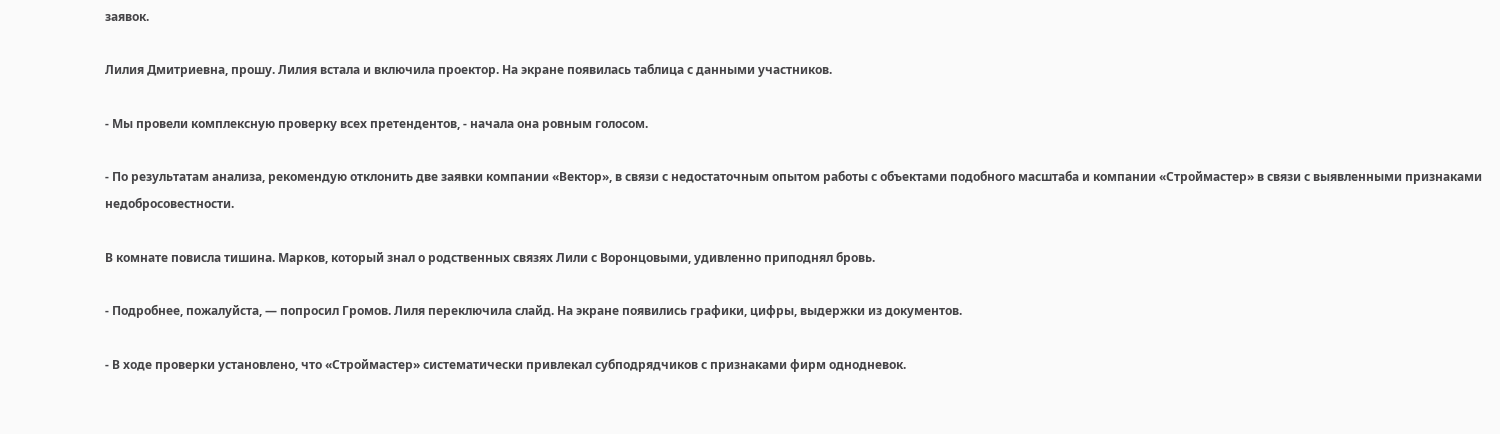заявок.

Лилия Дмитриевна, прошу. Лилия встала и включила проектор. На экране появилась таблица с данными участников.

- Мы провели комплексную проверку всех претендентов, - начала она ровным голосом.

- По результатам анализа, рекомендую отклонить две заявки компании «Вектор», в связи с недостаточным опытом работы с объектами подобного масштаба и компании «Строймастер» в связи с выявленными признаками недобросовестности.

В комнате повисла тишина. Марков, который знал о родственных связях Лили с Воронцовыми, удивленно приподнял бровь.

- Подробнее, пожалуйста, — попросил Громов. Лиля переключила слайд. На экране появились графики, цифры, выдержки из документов.

- В ходе проверки установлено, что «Строймастер» систематически привлекал субподрядчиков с признаками фирм однодневок.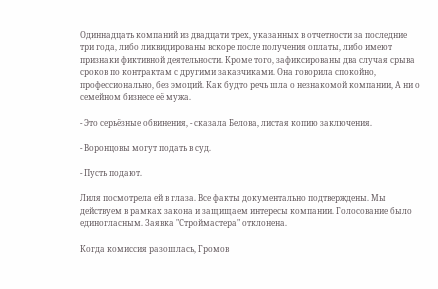Одиннадцать компаний из двадцати трех, указанных в отчетности за последние три года, либо ликвидированы вскоре после получения оплаты, либо имеют признаки фиктивной деятельности. Кроме того, зафиксированы два случая срыва сроков по контрактам с другими заказчиками. Она говорила спокойно, профессионально, без эмоций. Как будто речь шла о незнакомой компании, А ни о семейном бизнесе её мужа.

- Это серьёзные обвинения, - сказала Белова, листая копию заключения.

- Воронцовы могут подать в суд.

- Пусть подают.

Лиля посмотрела ей в глаза. Все факты документально подтверждены. Мы действуем в рамках закона и защищаем интересы компании. Голосование было единогласным. Заявка "Строймастера" отклонена.

Когда комиссия разошлась, Громов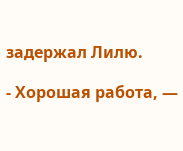задержал Лилю.

- Хорошая работа, —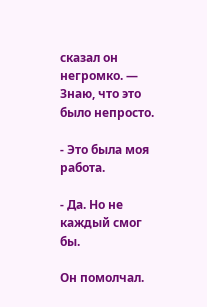сказал он негромко. — Знаю, что это было непросто.

- Это была моя работа.

- Да. Но не каждый смог бы.

Он помолчал.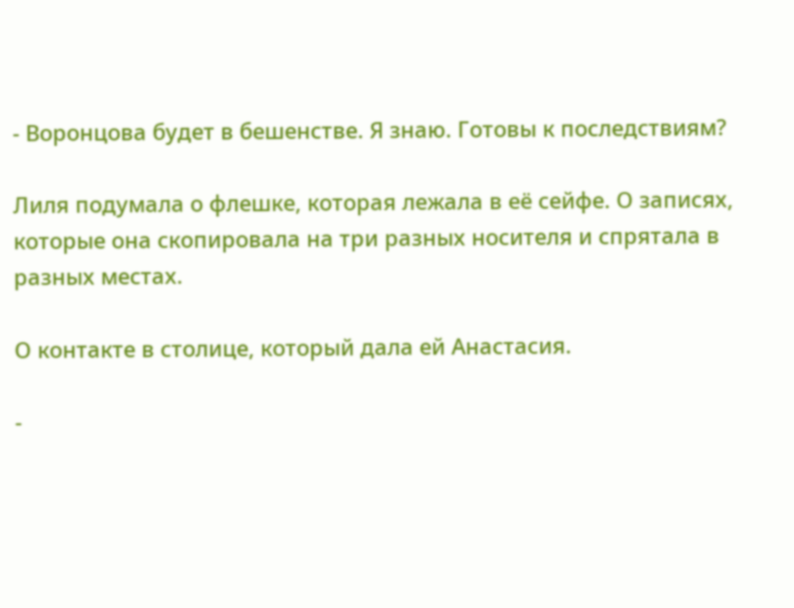- Воронцова будет в бешенстве. Я знаю. Готовы к последствиям?

Лиля подумала о флешке, которая лежала в её сейфе. О записях, которые она скопировала на три разных носителя и спрятала в разных местах.

О контакте в столице, который дала ей Анастасия.

-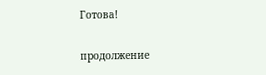Готова!

продолжение